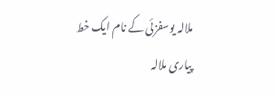ملالہ یوسفزئی کے نام ایک خط
پیاری ملالہ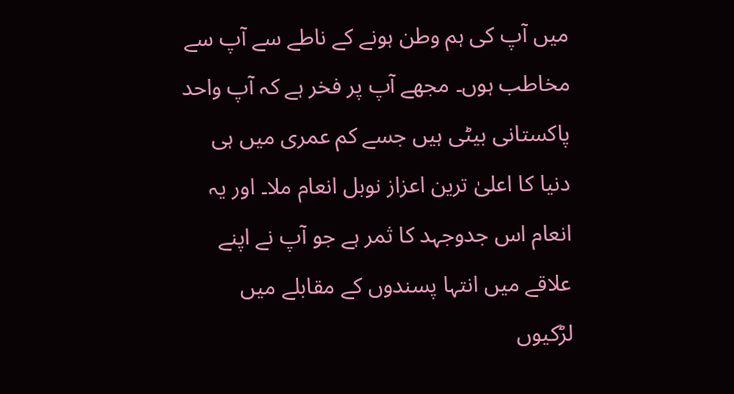میں آپ کی ہم وطن ہونے کے ناطے سے آپ سے مخاطب ہوں۔ مجھے آپ پر فخر ہے کہ آپ واحد پاکستانی بیٹی ہیں جسے کم عمری میں ہی دنیا کا اعلیٰ ترین اعزاز نوبل انعام ملا۔ اور یہ انعام اس جدوجہد کا ثمر ہے جو آپ نے اپنے علاقے میں انتہا پسندوں کے مقابلے میں لڑکیوں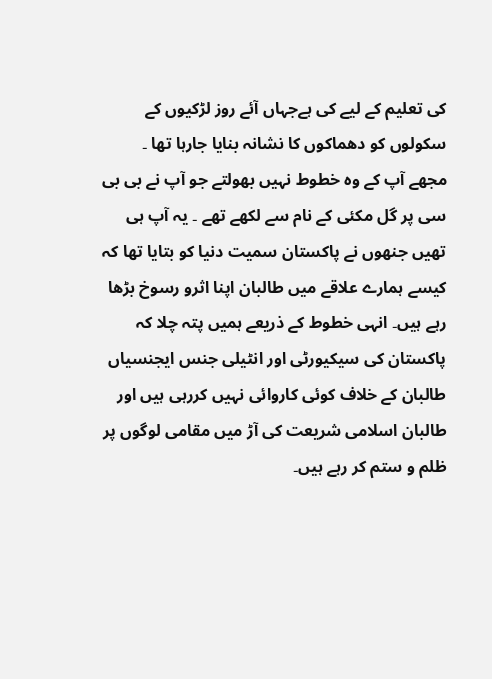کی تعلیم کے لیے کی ہےجہاں آئے روز لڑکیوں کے سکولوں کو دھماکوں کا نشانہ بنایا جارہا تھا ۔
مجھے آپ کے وہ خطوط نہیں بھولتے جو آپ نے بی بی سی پر گل مکئی کے نام سے لکھے تھے ۔ یہ آپ ہی تھیں جنھوں نے پاکستان سمیت دنیا کو بتایا تھا کہ کیسے ہمارے علاقے میں طالبان اپنا اثرو رسوخ بڑھا رہے ہیں۔ انہی خطوط کے ذریعے ہمیں پتہ چلا کہ پاکستان کی سیکیورٹی اور انٹیلی جنس ایجنسیاں طالبان کے خلاف کوئی کاروائی نہیں کررہی ہیں اور طالبان اسلامی شریعت کی آڑ میں مقامی لوگوں پر ظلم و ستم کر رہے ہیں۔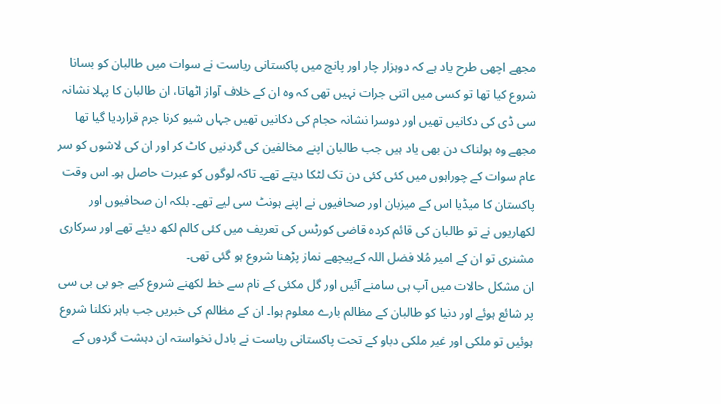مجھے اچھی طرح یاد ہے کہ دوہزار چار اور پانچ میں پاکستانی ریاست نے سوات میں طالبان کو بسانا شروع کیا تھا تو کسی میں اتنی جرات نہیں تھی کہ وہ ان کے خلاف آواز اٹھاتا، ان طالبان کا پہلا نشانہ سی ڈی کی دکانیں تھیں اور دوسرا نشانہ حجام کی دکانیں تھیں جہاں شیو کرنا جرم قراردیا گیا تھا مجھے وہ ہولناک دن بھی یاد ہیں جب طالبان اپنے مخالفین کی گردنیں کاٹ کر اور ان کی لاشوں کو سر عام سوات کے چوراہوں میں کئی کئی دن تک لٹکا دیتے تھے۔ تاکہ لوگوں کو عبرت حاصل ہو۔ اس وقت پاکستان کا میڈیا اس کے میزبان اور صحافیوں نے اپنے ہونٹ سی لیے تھے۔ بلکہ ان صحافیوں اور لکھاریوں نے تو طالبان کی قائم کردہ قاضی کورٹس کی تعریف میں کئی کالم لکھ دیئے تھے اور سرکاری مشنری تو ان کے امیر مُلا فضل اللہ کےپیچھے نماز پڑھنا شروع ہو گئی تھی۔
ان مشکل حالات میں آپ ہی سامنے آئیں اور گل مکئی کے نام سے خط لکھنے شروع کیے جو بی بی سی پر شائع ہوئے اور دنیا کو طالبان کے مظالم بارے معلوم ہوا۔ ان کے مظالم کی خبریں جب باہر نکلنا شروع ہوئیں تو ملکی اور غیر ملکی دباو کے تحت پاکستانی ریاست نے بادل نخواستہ ان دہشت گردوں کے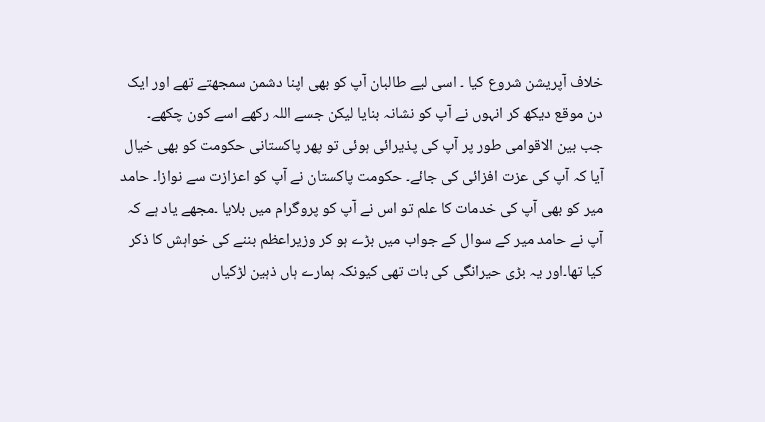خلاف آپریشن شروع کیا ۔ اسی لیے طالبان آپ کو بھی اپنا دشمن سمجھتے تھے اور ایک دن موقع دیکھ کر انہوں نے آپ کو نشانہ بنایا لیکن جسے اللہ رکھے اسے کون چکھے۔
جب بین الاقوامی طور پر آپ کی پذیرائی ہوئی تو پھر پاکستانی حکومت کو بھی خیال آیا کہ آپ کی عزت افزائی کی جائے۔ حکومت پاکستان نے آپ کو اعزازت سے نوازا۔ حامد میر کو بھی آپ کی خدمات کا علم تو اس نے آپ کو پروگرام میں بلایا ۔مجھے یاد ہے کہ آپ نے حامد میر کے سوال کے جواب میں بڑے ہو کر وزیراعظم بننے کی خواہش کا ذکر کیا تھا۔اور یہ بڑی حیرانگی کی بات تھی کیونکہ ہمارے ہاں ذہین لڑکیاں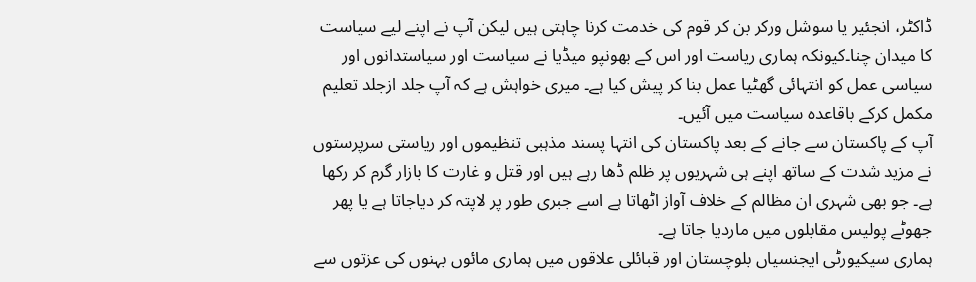ڈاکٹر، انجئیر یا سوشل ورکر بن کر قوم کی خدمت کرنا چاہتی ہیں لیکن آپ نے اپنے لیے سیاست کا میدان چنا۔کیونکہ ہماری ریاست اور اس کے بھونپو میڈیا نے سیاست اور سیاستدانوں اور سیاسی عمل کو انتہائی گھٹیا عمل بنا کر پیش کیا ہے۔ میری خواہش ہے کہ آپ جلد ازجلد تعلیم مکمل کرکے باقاعدہ سیاست میں آئیں۔
آپ کے پاکستان سے جانے کے بعد پاکستان کی انتہا پسند مذہبی تنظیموں اور ریاستی سرپرستوں نے مزید شدت کے ساتھ اپنے ہی شہریوں پر ظلم ڈھا رہے ہیں اور قتل و غارت کا بازار گرم کر رکھا ہے۔ جو بھی شہری ان مظالم کے خلاف آواز اٹھاتا ہے اسے جبری طور پر لاپتہ کر دیاجاتا ہے یا پھر جھوٹے پولیس مقابلوں میں ماردیا جاتا ہے۔
ہماری سیکیورٹی ایجنسیاں بلوچستان اور قبائلی علاقوں میں ہماری مائوں بہنوں کی عزتوں سے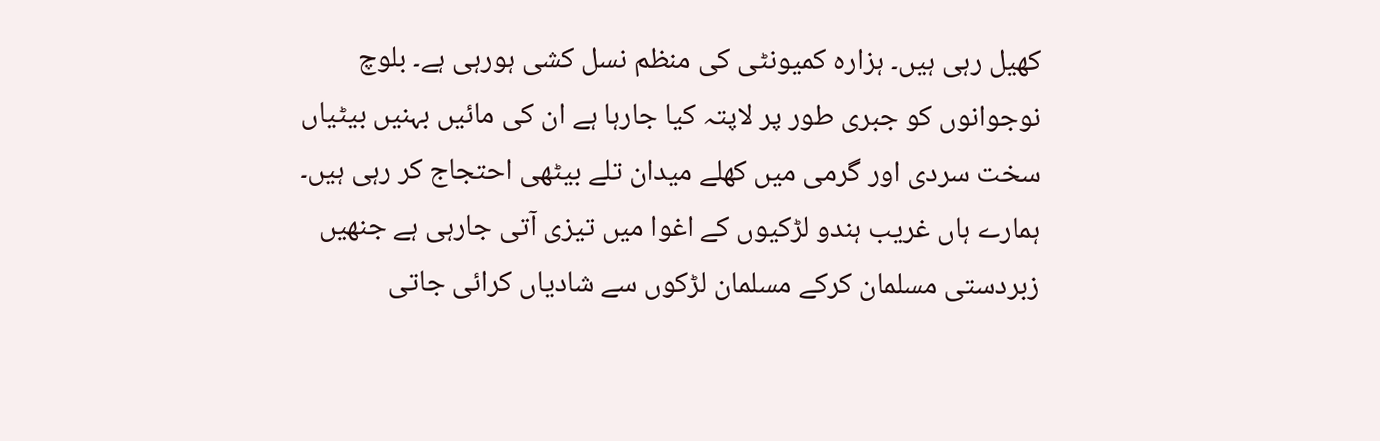کھیل رہی ہیں۔ ہزارہ کمیونٹی کی منظم نسل کشی ہورہی ہے۔ بلوچ نوجوانوں کو جبری طور پر لاپتہ کیا جارہا ہے ان کی مائیں بہنیں بیٹیاں سخت سردی اور گرمی میں کھلے میدان تلے بیٹھی احتجاج کر رہی ہیں۔ ہمارے ہاں غریب ہندو لڑکیوں کے اغوا میں تیزی آتی جارہی ہے جنھیں زبردستی مسلمان کرکے مسلمان لڑکوں سے شادیاں کرائی جاتی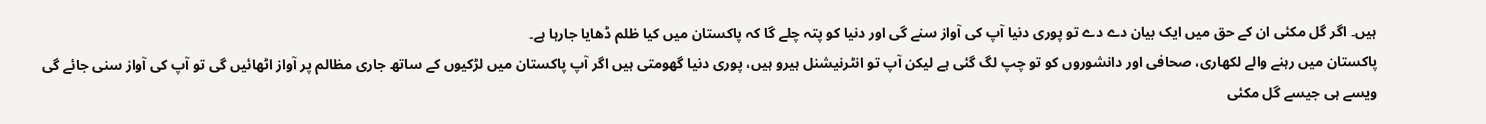ہیں۔ اگر گل مکئی ان کے حق میں ایک بیان دے دے تو پوری دنیا آپ کی آواز سنے گی اور دنیا کو پتہ چلے گا کہ پاکستان میں کیا ظلم ڈھایا جارہا ہے۔
پاکستان میں رہنے والے لکھاری، صحافی اور دانشوروں کو تو چپ لگ گئی ہے لیکن آپ تو انٹرنیشنل ہیرو ہیں، پوری دنیا گھومتی ہیں اگر آپ پاکستان میں لڑکیوں کے ساتھ جاری مظالم پر آواز اٹھائیں گی تو آپ کی آواز سنی جائے گی ویسے ہی جیسے گل مکئی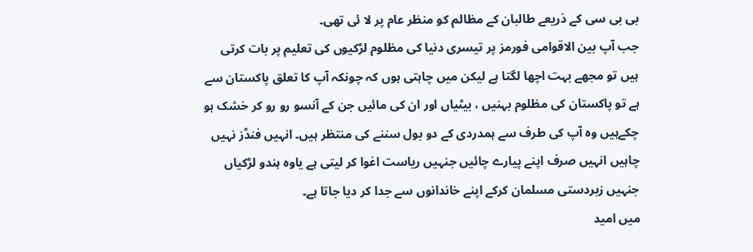بی بی سی کے ذریعے طالبان کے مظالم کو منظر عام پر لا ئی تھی۔
جب آپ بین الاقوامی فورمز پر تیسری دنیا کی مظلوم لڑکیوں کی تعلیم پر بات کرتی ہیں تو مجھے بہت اچھا لگتا ہے لیکن میں چاہتی ہوں کہ چونکہ آپ کا تعلق پاکستان سے ہے تو پاکستان کی مظلوم بہنیں ، بیٹیاں اور ان کی مائیں جن کے آنسو رو رو کر خشک ہو چکےہیں وہ آپ کی طرف سے ہمدردی کے دو بول سننے کی منتظر ہیں۔ انہیں فنڈز نہیں چاہیں انہیں صرف اپنے پیارے چائیں جنہیں ریاست اغوا کر لیتی ہے یاوہ ہندو لڑکیاں جنہیں زبردستی مسلمان کرکے اپنے خاندانوں سے جدا کر دیا جاتا ہے۔
میں امید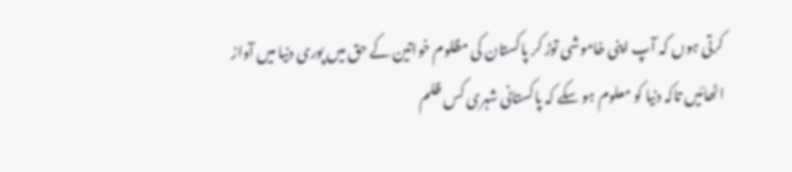کرتی ہوں کہ آپ اپنی خاموشی توڑ کر پاکستان کی مظلوم خواتین کے حق میں پوری دنیا میں آواز اٹھائیں تاکہ دنیا کو معلوم ہو سکے کہ پاکستانی شہری کس ظلم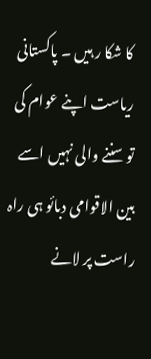کا شکا ر ہیں ۔ پاکستانی ریاست اپنے عوام کی تو سننے والی نہیں اسے بین الاقوامی دبائو ہی راہ راست پر لانے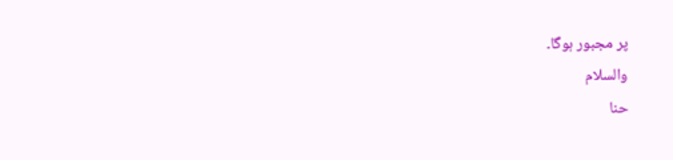پر مجبور ہوگا۔
والسلام
حنا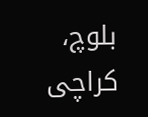بلوچ، کراچی